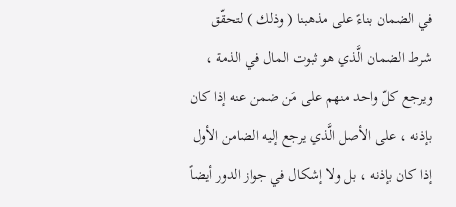في الضمان بناءً على مذهبنا ( وذلك ) لتحقّق شرط الضمان الَّذي هو ثبوت المال في الذمة ، ويرجع كلّ واحد منهم على مَن ضمن عنه إذا كان بإذنه ، على الأصل الَّذي يرجع إليه الضامن الأول إذا كان بإذنه ، بل ولا إشكال في جواز الدور أيضاً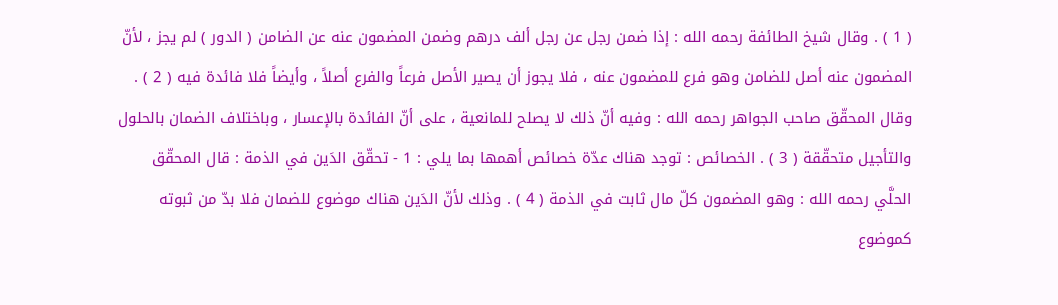( 1 ) . وقال شيخ الطائفة رحمه الله : إذا ضمن رجل عن رجل ألف درهم وضمن المضمون عنه عن الضامن ( الدور ) لم يجز ، لأنّ المضمون عنه أصل للضامن وهو فرع للمضمون عنه ، فلا يجوز أن يصير الأصل فرعاً والفرع أصلاً ، وأيضاً فلا فائدة فيه ( 2 ) . وقال المحقّق صاحب الجواهر رحمه الله : وفيه أنّ ذلك لا يصلح للمانعية ، على أنّ الفائدة بالإعسار ، وباختلاف الضمان بالحلول والتأجيل متحقّقة ( 3 ) . الخصائص : توجد هناك عدّة خصائص أهمها بما يلي : 1 - تحقّق الدَين في الذمة : قال المحقّق الحلَّي رحمه الله : وهو المضمون كلّ مال ثابت في الذمة ( 4 ) . وذلك لأنّ الدَين هناك موضوع للضمان فلا بدّ من ثبوته كموضوع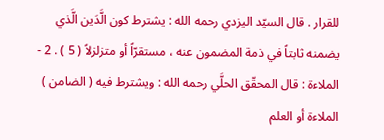للقرار . قال السيّد اليزدي رحمه الله : يشترط كون الَّدَين الَّذي يضمنه ثابتاً في ذمة المضمون عنه ، مستقرّاً أو متزلزلاً ( 5 ) . 2 - الملاءة : قال المحقّق الحلَّي رحمه الله : ويشترط فيه ( الضامن ) الملاءة أو العلم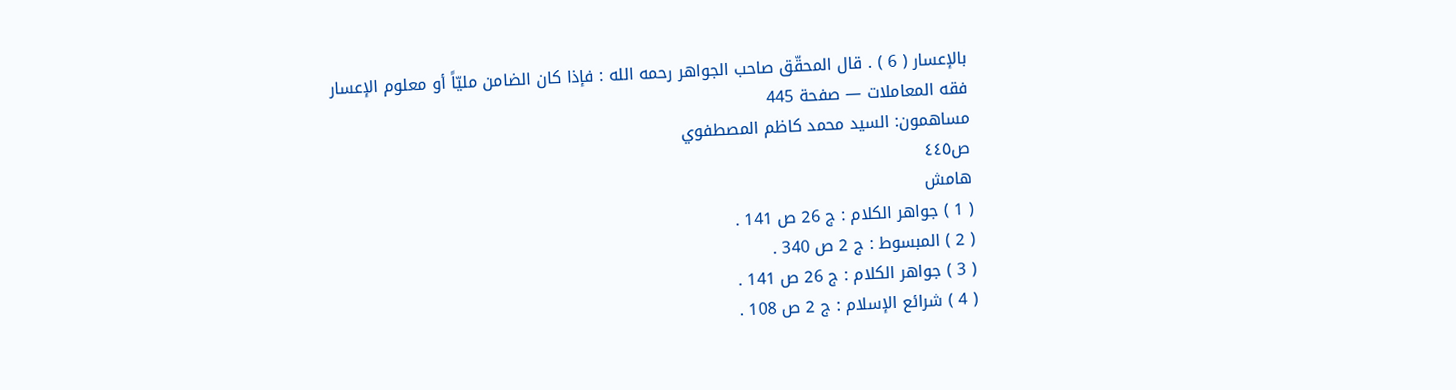بالإعسار ( 6 ) . قال المحقّق صاحب الجواهر رحمه الله : فإذا كان الضامن مليّاً أو معلوم الإعسار
فقه المعاملات — صفحة 445
مساهمون: السيد محمد كاظم المصطفوي
ص٤٤٥
هامش
( 1 ) جواهر الكلام : ج 26 ص 141 .
( 2 ) المبسوط : ج 2 ص 340 .
( 3 ) جواهر الكلام : ج 26 ص 141 .
( 4 ) شرائع الإسلام : ج 2 ص 108 .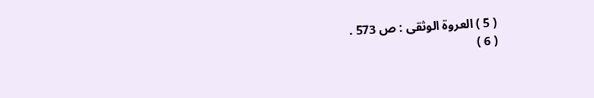( 5 ) العروة الوثقى : ص 573 .
( 6 )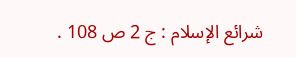شرائع الإسلام : ج 2 ص 108 .